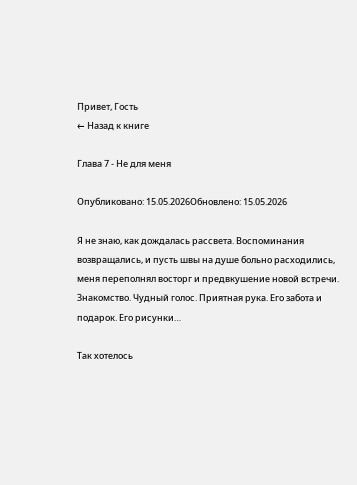Привет, Гость
← Назад к книге

Глава 7 - Не для меня

Опубликовано: 15.05.2026Обновлено: 15.05.2026

Я не знаю, как дождалась рассвета. Воспоминания возвращались, и пусть швы на душе больно расходились, меня переполнял восторг и предвкушение новой встречи. Знакомство. Чудный голос. Приятная рука. Его забота и подарок. Его рисунки…

Так хотелось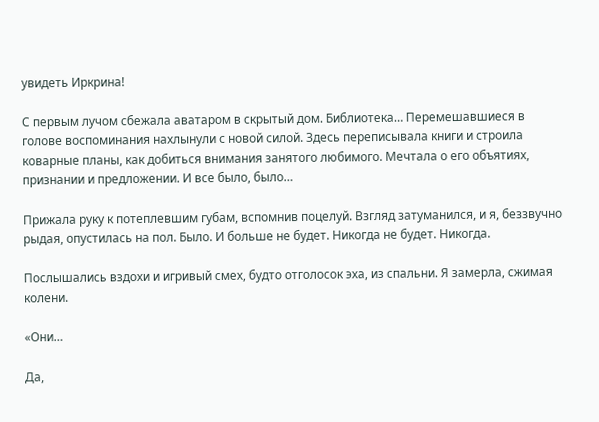увидеть Иркрина!

С первым лучом сбежала аватаром в скрытый дом. Библиотека… Перемешавшиеся в голове воспоминания нахлынули с новой силой. Здесь переписывала книги и строила коварные планы, как добиться внимания занятого любимого. Мечтала о его объятиях, признании и предложении. И все было, было…

Прижала руку к потеплевшим губам, вспомнив поцелуй. Взгляд затуманился, и я, беззвучно рыдая, опустилась на пол. Было. И больше не будет. Никогда не будет. Никогда.

Послышались вздохи и игривый смех, будто отголосок эха, из спальни. Я замерла, сжимая колени.

«Они…

Да,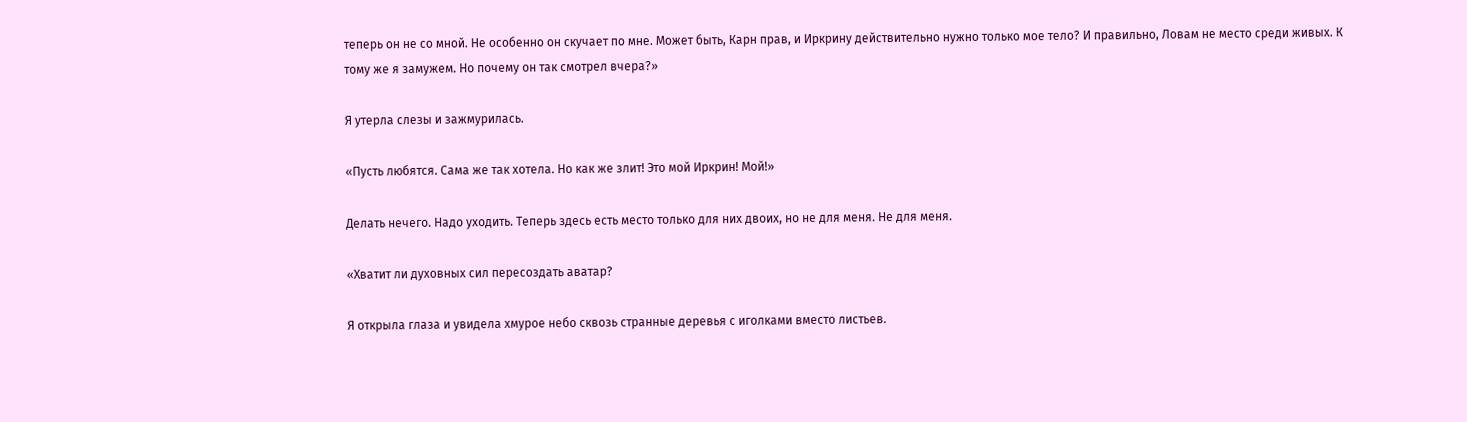теперь он не со мной. Не особенно он скучает по мне. Может быть, Карн прав, и Иркрину действительно нужно только мое тело? И правильно, Ловам не место среди живых. К тому же я замужем. Но почему он так смотрел вчера?»

Я утерла слезы и зажмурилась.

«Пусть любятся. Сама же так хотела. Но как же злит! Это мой Иркрин! Мой!»

Делать нечего. Надо уходить. Теперь здесь есть место только для них двоих, но не для меня. Не для меня.

«Хватит ли духовных сил пересоздать аватар?

Я открыла глаза и увидела хмурое небо сквозь странные деревья с иголками вместо листьев.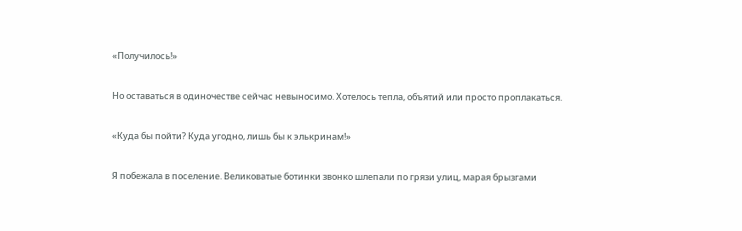«Получилось!»

Но оставаться в одиночестве сейчас невыносимо. Хотелось тепла, объятий или просто проплакаться.

«Куда бы пойти? Куда угодно, лишь бы к элькринам!»

Я побежала в поселение. Великоватые ботинки звонко шлепали по грязи улиц, марая брызгами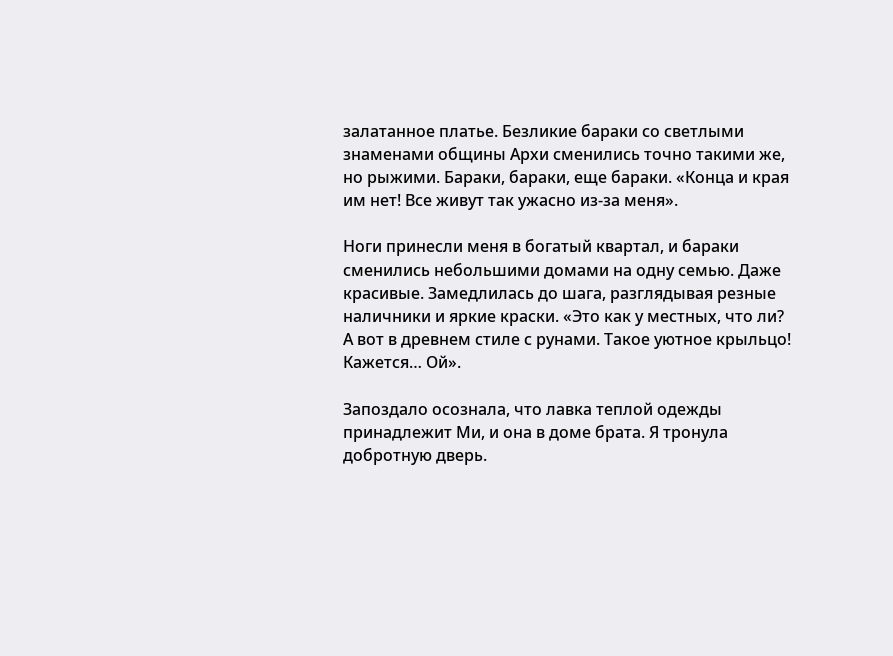залатанное платье. Безликие бараки со светлыми знаменами общины Архи сменились точно такими же, но рыжими. Бараки, бараки, еще бараки. «Конца и края им нет! Все живут так ужасно из-за меня».

Ноги принесли меня в богатый квартал, и бараки сменились небольшими домами на одну семью. Даже красивые. Замедлилась до шага, разглядывая резные наличники и яркие краски. «Это как у местных, что ли? А вот в древнем стиле с рунами. Такое уютное крыльцо! Кажется… Ой».

Запоздало осознала, что лавка теплой одежды принадлежит Ми, и она в доме брата. Я тронула добротную дверь.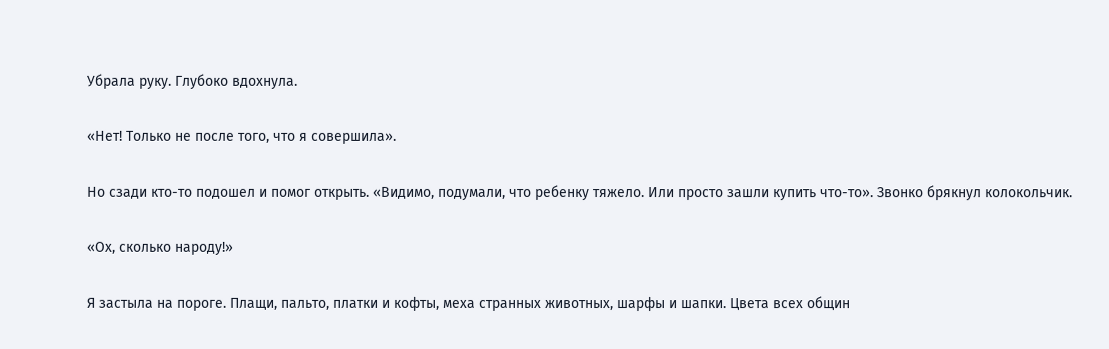Убрала руку. Глубоко вдохнула.

«Нет! Только не после того, что я совершила».

Но сзади кто-то подошел и помог открыть. «Видимо, подумали, что ребенку тяжело. Или просто зашли купить что-то». Звонко брякнул колокольчик.

«Ох, сколько народу!»

Я застыла на пороге. Плащи, пальто, платки и кофты, меха странных животных, шарфы и шапки. Цвета всех общин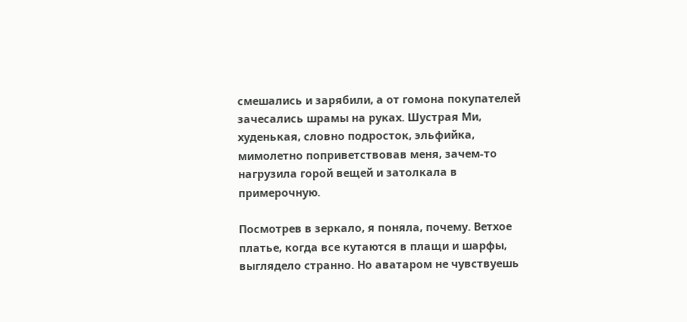смешались и зарябили, а от гомона покупателей зачесались шрамы на руках. Шустрая Ми, худенькая, словно подросток, эльфийка, мимолетно поприветствовав меня, зачем-то нагрузила горой вещей и затолкала в примерочную.

Посмотрев в зеркало, я поняла, почему. Ветхое платье, когда все кутаются в плащи и шарфы, выглядело странно. Но аватаром не чувствуешь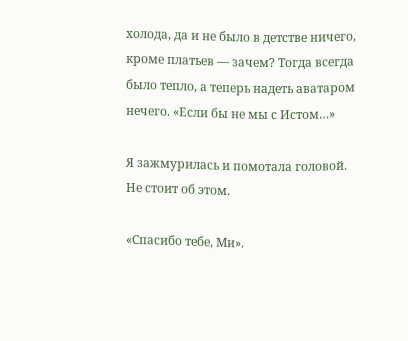холода, да и не было в детстве ничего, кроме платьев — зачем? Тогда всегда было тепло, а теперь надеть аватаром нечего. «Если бы не мы с Истом…»

Я зажмурилась и помотала головой. Не стоит об этом.

«Спасибо тебе, Ми».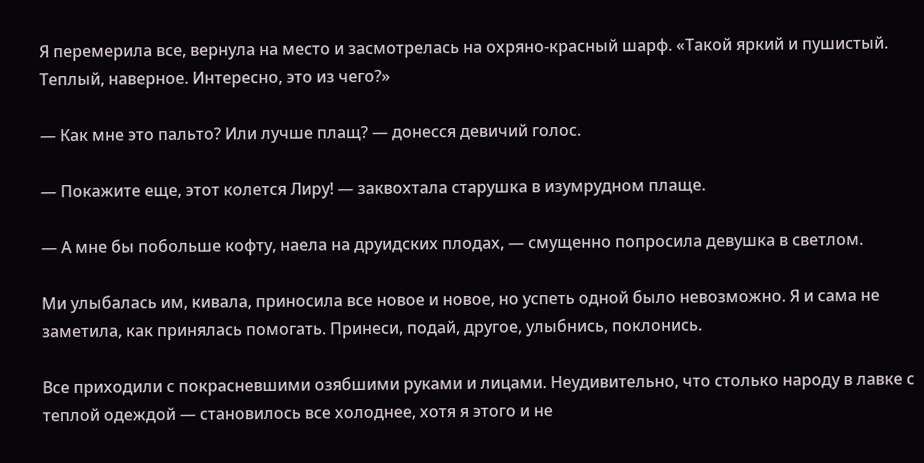Я перемерила все, вернула на место и засмотрелась на охряно-красный шарф. «Такой яркий и пушистый. Теплый, наверное. Интересно, это из чего?»

— Как мне это пальто? Или лучше плащ? — донесся девичий голос.

— Покажите еще, этот колется Лиру! — заквохтала старушка в изумрудном плаще.

— А мне бы побольше кофту, наела на друидских плодах, — смущенно попросила девушка в светлом.

Ми улыбалась им, кивала, приносила все новое и новое, но успеть одной было невозможно. Я и сама не заметила, как принялась помогать. Принеси, подай, другое, улыбнись, поклонись.

Все приходили с покрасневшими озябшими руками и лицами. Неудивительно, что столько народу в лавке с теплой одеждой — становилось все холоднее, хотя я этого и не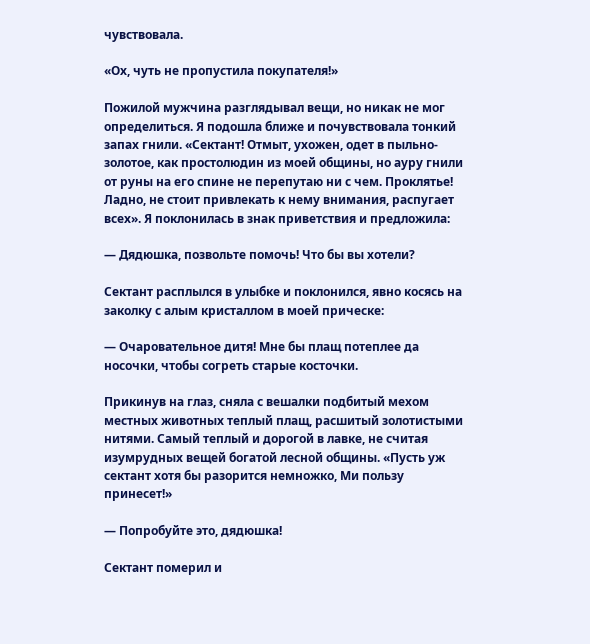чувствовала.

«Ох, чуть не пропустила покупателя!»

Пожилой мужчина разглядывал вещи, но никак не мог определиться. Я подошла ближе и почувствовала тонкий запах гнили. «Сектант! Отмыт, ухожен, одет в пыльно-золотое, как простолюдин из моей общины, но ауру гнили от руны на его спине не перепутаю ни с чем. Проклятье! Ладно, не стоит привлекать к нему внимания, распугает всех». Я поклонилась в знак приветствия и предложила:

— Дядюшка, позвольте помочь! Что бы вы хотели?

Сектант расплылся в улыбке и поклонился, явно косясь на заколку с алым кристаллом в моей прическе:

— Очаровательное дитя! Мне бы плащ потеплее да носочки, чтобы согреть старые косточки.

Прикинув на глаз, сняла с вешалки подбитый мехом местных животных теплый плащ, расшитый золотистыми нитями. Самый теплый и дорогой в лавке, не считая изумрудных вещей богатой лесной общины. «Пусть уж сектант хотя бы разорится немножко, Ми пользу принесет!»

— Попробуйте это, дядюшка!

Сектант померил и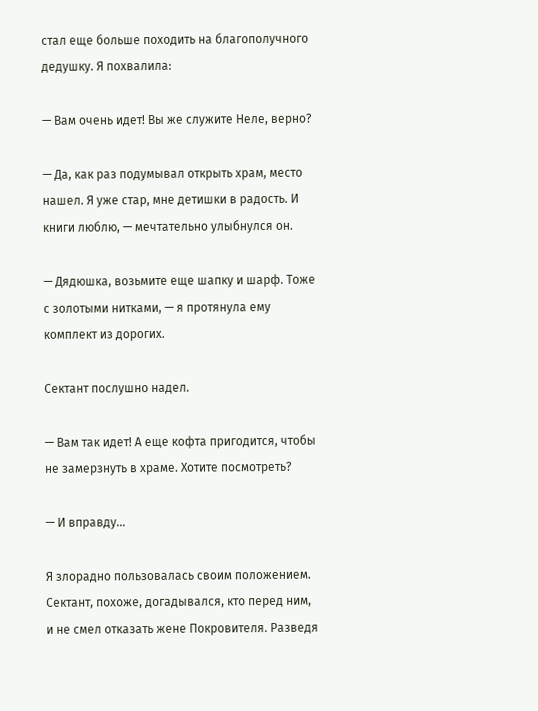стал еще больше походить на благополучного дедушку. Я похвалила:

— Вам очень идет! Вы же служите Неле, верно?

— Да, как раз подумывал открыть храм, место нашел. Я уже стар, мне детишки в радость. И книги люблю, — мечтательно улыбнулся он.

— Дядюшка, возьмите еще шапку и шарф. Тоже с золотыми нитками, — я протянула ему комплект из дорогих.

Сектант послушно надел.

— Вам так идет! А еще кофта пригодится, чтобы не замерзнуть в храме. Хотите посмотреть?

— И вправду…

Я злорадно пользовалась своим положением. Сектант, похоже, догадывался, кто перед ним, и не смел отказать жене Покровителя. Разведя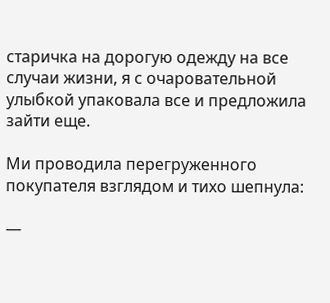старичка на дорогую одежду на все случаи жизни, я с очаровательной улыбкой упаковала все и предложила зайти еще.

Ми проводила перегруженного покупателя взглядом и тихо шепнула:

—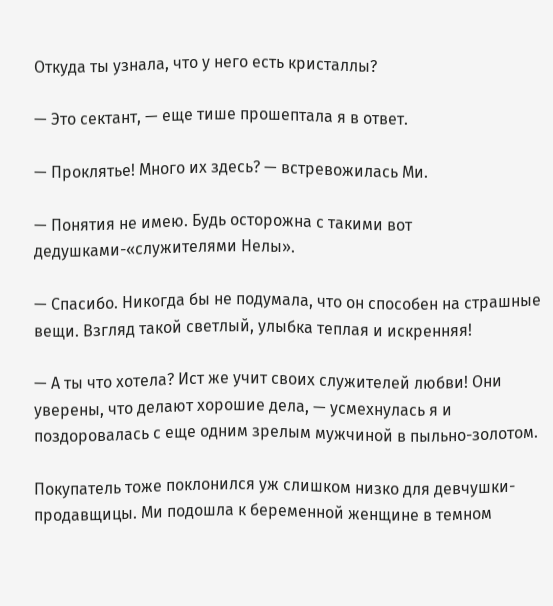Откуда ты узнала, что у него есть кристаллы?

— Это сектант, — еще тише прошептала я в ответ.

— Проклятье! Много их здесь? — встревожилась Ми.

— Понятия не имею. Будь осторожна с такими вот дедушками-«служителями Нелы».

— Спасибо. Никогда бы не подумала, что он способен на страшные вещи. Взгляд такой светлый, улыбка теплая и искренняя!

— А ты что хотела? Ист же учит своих служителей любви! Они уверены, что делают хорошие дела, — усмехнулась я и поздоровалась с еще одним зрелым мужчиной в пыльно-золотом.

Покупатель тоже поклонился уж слишком низко для девчушки-продавщицы. Ми подошла к беременной женщине в темном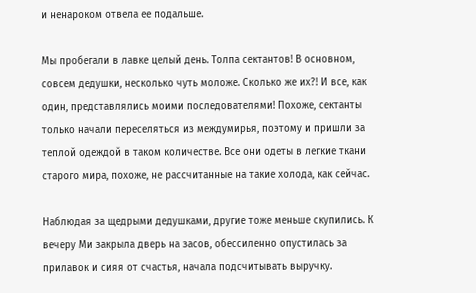и ненароком отвела ее подальше.

Мы пробегали в лавке целый день. Толпа сектантов! В основном, совсем дедушки, несколько чуть моложе. Сколько же их?! И все, как один, представлялись моими последователями! Похоже, сектанты только начали переселяться из междумирья, поэтому и пришли за теплой одеждой в таком количестве. Все они одеты в легкие ткани старого мира, похоже, не рассчитанные на такие холода, как сейчас.

Наблюдая за щедрыми дедушками, другие тоже меньше скупились. К вечеру Ми закрыла дверь на засов, обессиленно опустилась за прилавок и сияя от счастья, начала подсчитывать выручку.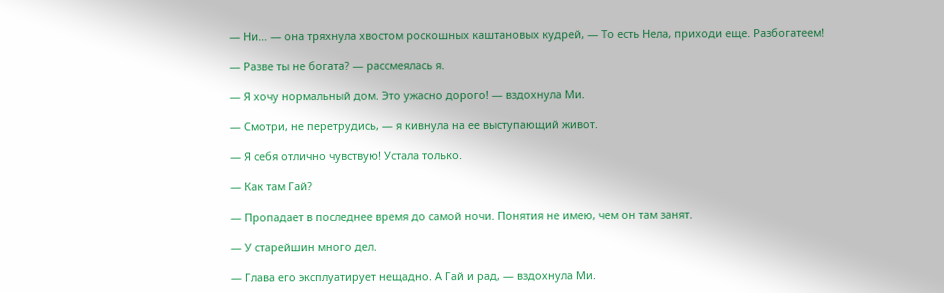— Ни… — она тряхнула хвостом роскошных каштановых кудрей, — То есть Нела, приходи еще. Разбогатеем!

— Разве ты не богата? — рассмеялась я.

— Я хочу нормальный дом. Это ужасно дорого! — вздохнула Ми.

— Смотри, не перетрудись, — я кивнула на ее выступающий живот.

— Я себя отлично чувствую! Устала только.

— Как там Гай?

— Пропадает в последнее время до самой ночи. Понятия не имею, чем он там занят.

— У старейшин много дел.

— Глава его эксплуатирует нещадно. А Гай и рад, — вздохнула Ми.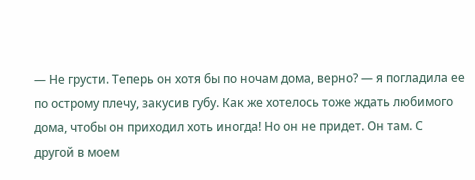— Не грусти. Теперь он хотя бы по ночам дома, верно? — я погладила ее по острому плечу, закусив губу. Как же хотелось тоже ждать любимого дома, чтобы он приходил хоть иногда! Но он не придет. Он там. С другой в моем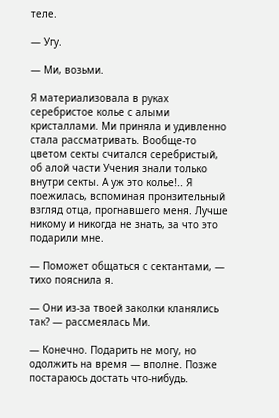теле.

— Угу.

— Ми, возьми.

Я материализовала в руках серебристое колье с алыми кристаллами. Ми приняла и удивленно стала рассматривать. Вообще-то цветом секты считался серебристый, об алой части Учения знали только внутри секты. А уж это колье!.. Я поежилась, вспоминая пронзительный взгляд отца, прогнавшего меня. Лучше никому и никогда не знать, за что это подарили мне.

— Поможет общаться с сектантами, — тихо пояснила я.

— Они из-за твоей заколки кланялись так? — рассмеялась Ми.

— Конечно. Подарить не могу, но одолжить на время — вполне. Позже постараюсь достать что-нибудь.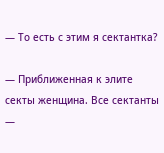— То есть с этим я сектантка?

— Приближенная к элите секты женщина. Все сектанты —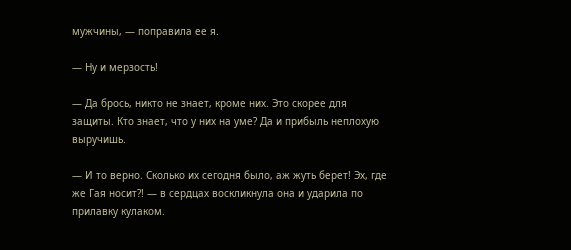мужчины, — поправила ее я.

— Ну и мерзость!

— Да брось, никто не знает, кроме них. Это скорее для защиты. Кто знает, что у них на уме? Да и прибыль неплохую выручишь.

— И то верно. Сколько их сегодня было, аж жуть берет! Эх, где же Гая носит?! — в сердцах воскликнула она и ударила по прилавку кулаком.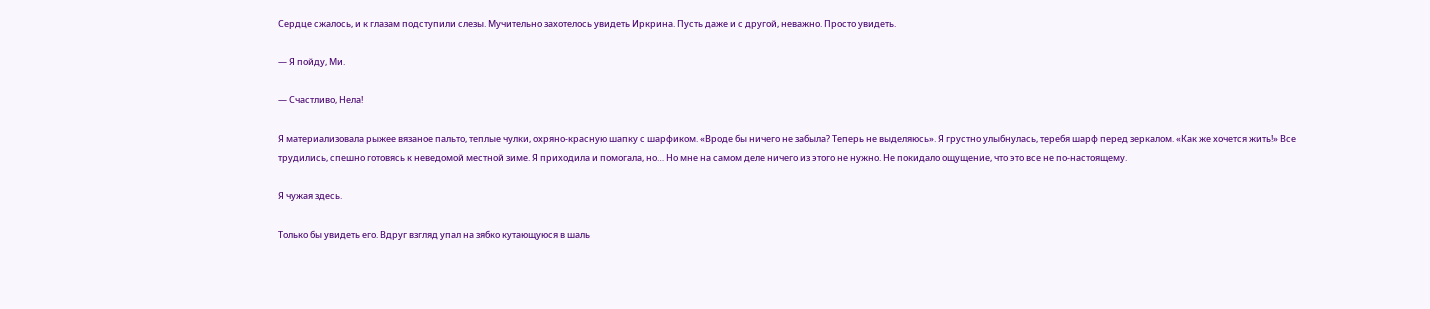Сердце сжалось, и к глазам подступили слезы. Мучительно захотелось увидеть Иркрина. Пусть даже и с другой, неважно. Просто увидеть.

— Я пойду, Ми.

— Счастливо, Нела!

Я материализовала рыжее вязаное пальто, теплые чулки, охряно-красную шапку с шарфиком. «Вроде бы ничего не забыла? Теперь не выделяюсь». Я грустно улыбнулась, теребя шарф перед зеркалом. «Как же хочется жить!» Все трудились, спешно готовясь к неведомой местной зиме. Я приходила и помогала, но… Но мне на самом деле ничего из этого не нужно. Не покидало ощущение, что это все не по-настоящему.

Я чужая здесь.

Только бы увидеть его. Вдруг взгляд упал на зябко кутающуюся в шаль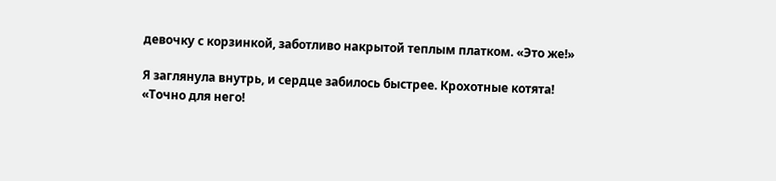девочку с корзинкой, заботливо накрытой теплым платком. «Это же!»

Я заглянула внутрь, и сердце забилось быстрее. Крохотные котята! «Точно для него!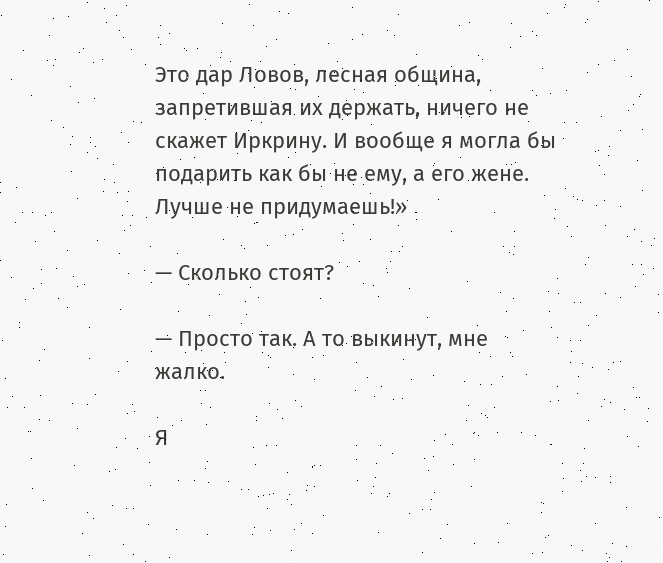Это дар Ловов, лесная община, запретившая их держать, ничего не скажет Иркрину. И вообще я могла бы подарить как бы не ему, а его жене. Лучше не придумаешь!»

— Сколько стоят?

— Просто так. А то выкинут, мне жалко.

Я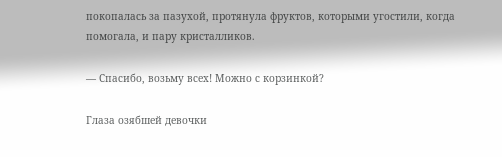покопалась за пазухой, протянула фруктов, которыми угостили, когда помогала, и пару кристалликов.

— Спасибо, возьму всех! Можно с корзинкой?

Глаза озябшей девочки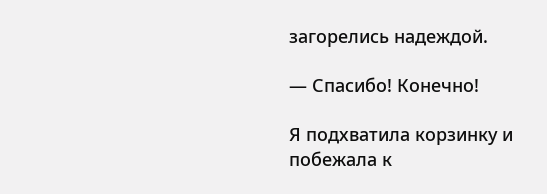загорелись надеждой.

— Спасибо! Конечно!

Я подхватила корзинку и побежала к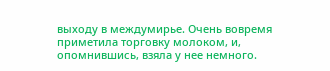выходу в междумирье. Очень вовремя приметила торговку молоком, и, опомнившись, взяла у нее немного.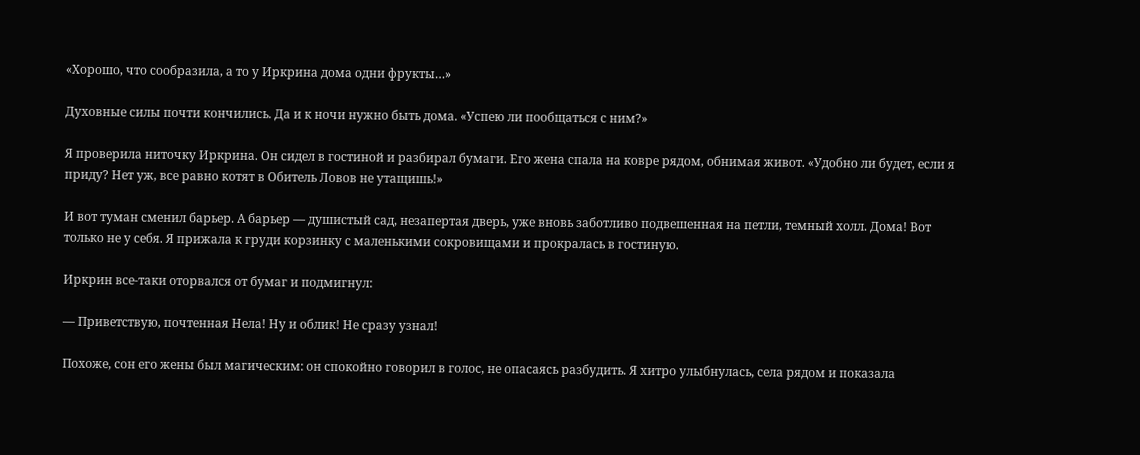«Хорошо, что сообразила, а то у Иркрина дома одни фрукты…»

Духовные силы почти кончились. Да и к ночи нужно быть дома. «Успею ли пообщаться с ним?»

Я проверила ниточку Иркрина. Он сидел в гостиной и разбирал бумаги. Его жена спала на ковре рядом, обнимая живот. «Удобно ли будет, если я приду? Нет уж, все равно котят в Обитель Ловов не утащишь!»

И вот туман сменил барьер. А барьер — душистый сад, незапертая дверь, уже вновь заботливо подвешенная на петли, темный холл. Дома! Вот только не у себя. Я прижала к груди корзинку с маленькими сокровищами и прокралась в гостиную.

Иркрин все-таки оторвался от бумаг и подмигнул:

— Приветствую, почтенная Нела! Ну и облик! Не сразу узнал!

Похоже, сон его жены был магическим: он спокойно говорил в голос, не опасаясь разбудить. Я хитро улыбнулась, села рядом и показала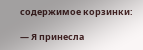содержимое корзинки:

— Я принесла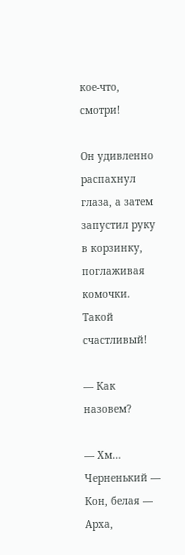кое-что, смотри!

Он удивленно распахнул глаза, а затем запустил руку в корзинку, поглаживая комочки. Такой счастливый!

— Как назовем?

— Хм… Черненький — Кон, белая — Арха,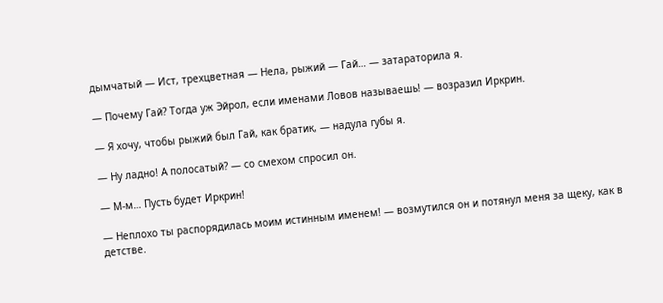дымчатый — Ист, трехцветная — Нела, рыжий — Гай… — затараторила я.

— Почему Гай? Тогда уж Эйрол, если именами Ловов называешь! — возразил Иркрин.

— Я хочу, чтобы рыжий был Гай, как братик, — надула губы я.

— Ну ладно! А полосатый? — со смехом спросил он.

— М-м… Пусть будет Иркрин!

— Неплохо ты распорядилась моим истинным именем! — возмутился он и потянул меня за щеку, как в детстве.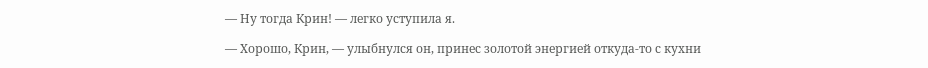— Ну тогда Крин! — легко уступила я.

— Хорошо, Крин, — улыбнулся он, принес золотой энергией откуда-то с кухни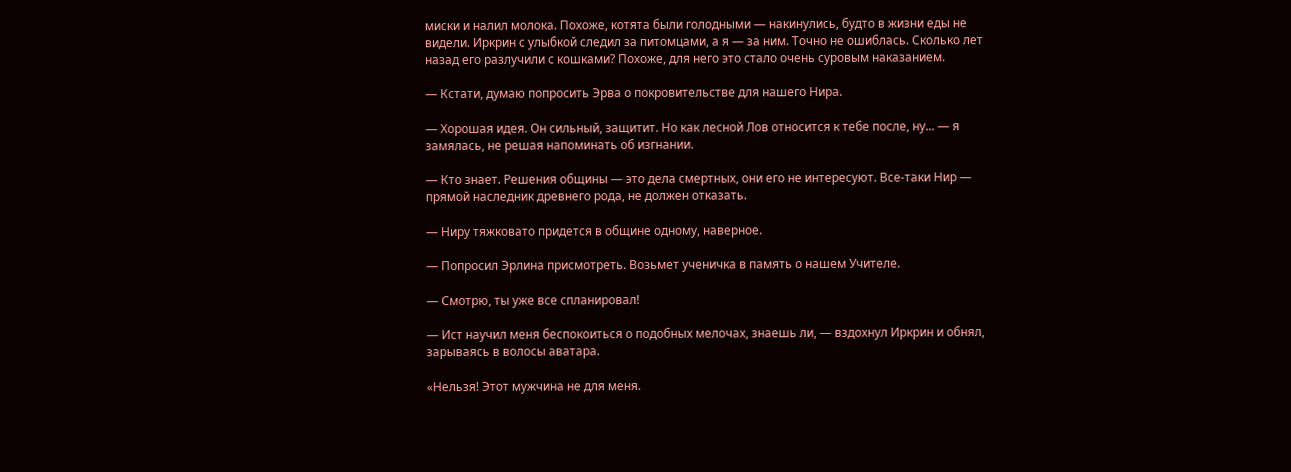миски и налил молока. Похоже, котята были голодными — накинулись, будто в жизни еды не видели. Иркрин с улыбкой следил за питомцами, а я — за ним. Точно не ошиблась. Сколько лет назад его разлучили с кошками? Похоже, для него это стало очень суровым наказанием.

— Кстати, думаю попросить Эрва о покровительстве для нашего Нира.

— Хорошая идея. Он сильный, защитит. Но как лесной Лов относится к тебе после, ну... — я замялась, не решая напоминать об изгнании.

— Кто знает. Решения общины — это дела смертных, они его не интересуют. Все-таки Нир — прямой наследник древнего рода, не должен отказать.

— Ниру тяжковато придется в общине одному, наверное.

— Попросил Эрлина присмотреть. Возьмет ученичка в память о нашем Учителе.

— Смотрю, ты уже все спланировал!

— Ист научил меня беспокоиться о подобных мелочах, знаешь ли, — вздохнул Иркрин и обнял, зарываясь в волосы аватара.

«Нельзя! Этот мужчина не для меня.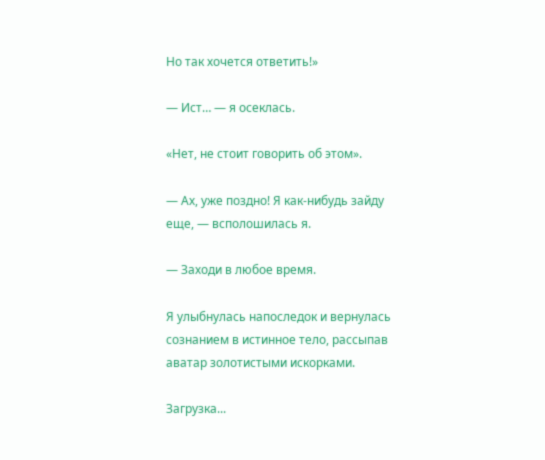Но так хочется ответить!»

— Ист… — я осеклась.

«Нет, не стоит говорить об этом».

— Ах, уже поздно! Я как-нибудь зайду еще, — всполошилась я.

— Заходи в любое время.

Я улыбнулась напоследок и вернулась сознанием в истинное тело, рассыпав аватар золотистыми искорками.

Загрузка...